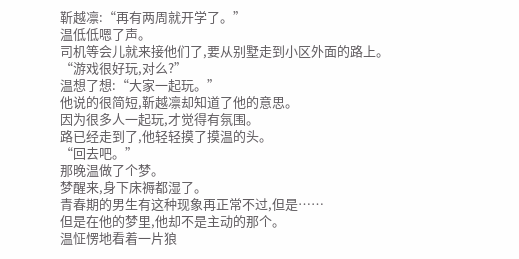靳越凛:“再有两周就开学了。”
温低低嗯了声。
司机等会儿就来接他们了,要从别墅走到小区外面的路上。
“游戏很好玩,对么?”
温想了想:“大家一起玩。”
他说的很简短,靳越凛却知道了他的意思。
因为很多人一起玩,才觉得有氛围。
路已经走到了,他轻轻摸了摸温的头。
“回去吧。”
那晚温做了个梦。
梦醒来,身下床褥都湿了。
青春期的男生有这种现象再正常不过,但是……
但是在他的梦里,他却不是主动的那个。
温怔愣地看着一片狼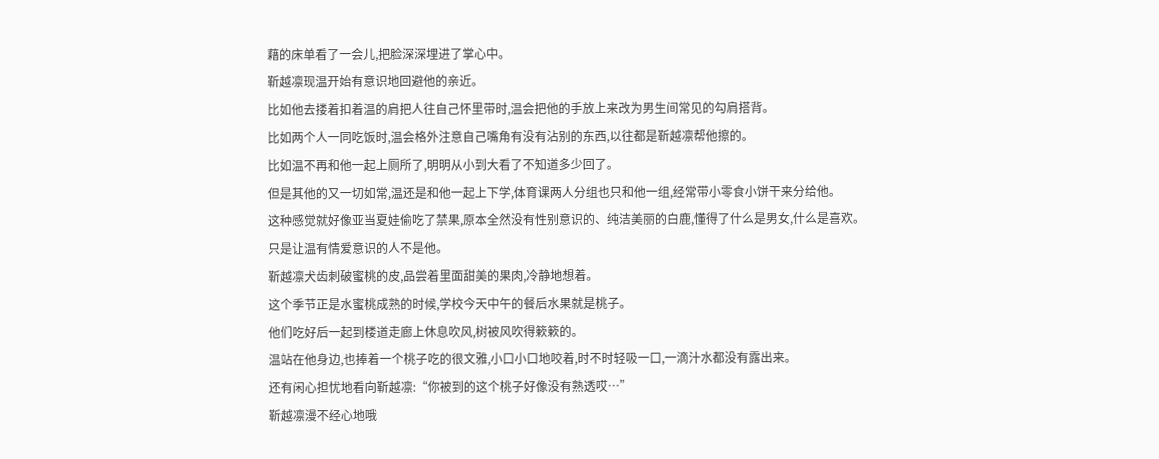藉的床单看了一会儿,把脸深深埋进了掌心中。
靳越凛现温开始有意识地回避他的亲近。
比如他去搂着扣着温的肩把人往自己怀里带时,温会把他的手放上来改为男生间常见的勾肩搭背。
比如两个人一同吃饭时,温会格外注意自己嘴角有没有沾别的东西,以往都是靳越凛帮他擦的。
比如温不再和他一起上厕所了,明明从小到大看了不知道多少回了。
但是其他的又一切如常,温还是和他一起上下学,体育课两人分组也只和他一组,经常带小零食小饼干来分给他。
这种感觉就好像亚当夏娃偷吃了禁果,原本全然没有性别意识的、纯洁美丽的白鹿,懂得了什么是男女,什么是喜欢。
只是让温有情爱意识的人不是他。
靳越凛犬齿刺破蜜桃的皮,品尝着里面甜美的果肉,冷静地想着。
这个季节正是水蜜桃成熟的时候,学校今天中午的餐后水果就是桃子。
他们吃好后一起到楼道走廊上休息吹风,树被风吹得簌簌的。
温站在他身边,也捧着一个桃子吃的很文雅,小口小口地咬着,时不时轻吸一口,一滴汁水都没有露出来。
还有闲心担忧地看向靳越凛:“你被到的这个桃子好像没有熟透哎…”
靳越凛漫不经心地哦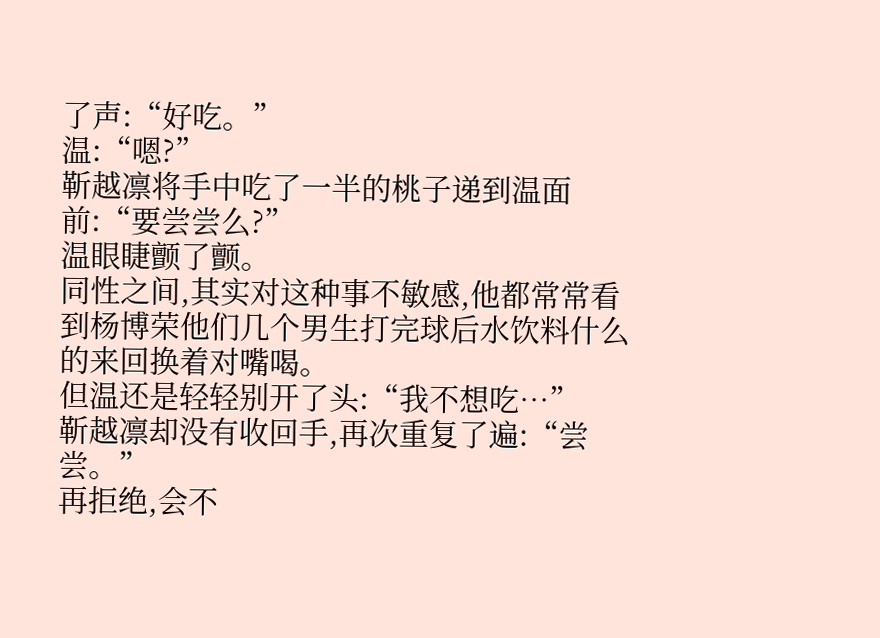了声:“好吃。”
温:“嗯?”
靳越凛将手中吃了一半的桃子递到温面前:“要尝尝么?”
温眼睫颤了颤。
同性之间,其实对这种事不敏感,他都常常看到杨博荣他们几个男生打完球后水饮料什么的来回换着对嘴喝。
但温还是轻轻别开了头:“我不想吃…”
靳越凛却没有收回手,再次重复了遍:“尝尝。”
再拒绝,会不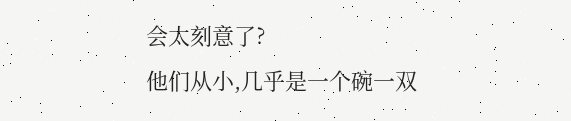会太刻意了?
他们从小,几乎是一个碗一双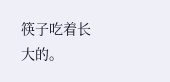筷子吃着长大的。